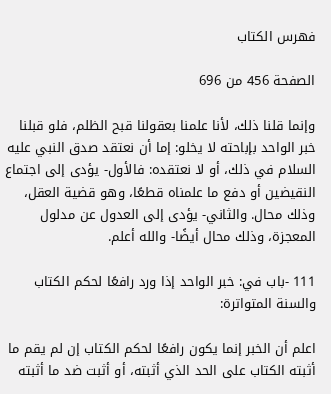فهرس الكتاب

الصفحة 456 من 696

وإنما قلنا ذلك، لأنا علمنا بعقولنا قبح الظلم، فلو قبلنا خبر الواحد بإباحته لا يخلو: إما أن نعتقد صدق النبي عليه السلام في ذلك، أو لا نعتقده: فالأول- يؤدى إلى اجتماع النقيضين أو دفع ما علمناه قطعًا، وهو قضية العقل، وذلك محال. والثاني- يؤدى إلى العدول عن مدلول المعجزة، وذلك محال أيضًا- والله أعلم.

111 -باب في: خبر الواحد إذا ورد رافعًا لحكم الكتاب والسنة المتواترة:

اعلم أن الخبر إنما يكون رافعًا لحكم الكتاب إن لم يقم ما أثبته الكتاب على الحد الذي أثبته، أو أثبت ضد ما أثبته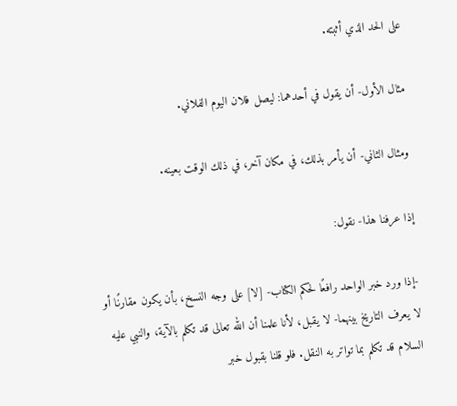على الحد الذي أثبته.

مثال الأول- أن يقول في أحدهما: ليصل فلان اليوم الفلاني.

ومثال الثاني- أن يأمر بذلك، في مكان آخر، في ذلك الوقت بعينه.

إذا عرفنا هذا- نقول:

-إذا ورد خبر الواحد رافعًا لحكم الكتاب- [لا] على وجه النسخ، بأن يكون مقارنًا أو لا يعرف التاريخ بينهما- لا يقبل، لأنا علمنا أن الله تعالى قد تكلم بالآية، والنبي عليه السلام قد تكلم بما تواتر به النقل. فلو قلنا بقبول خبر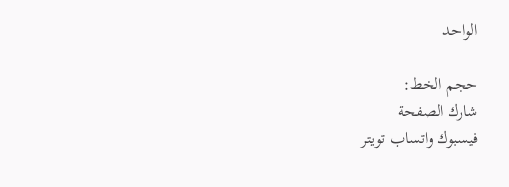الواحد

حجم الخط:
شارك الصفحة
فيسبوك واتساب تويتر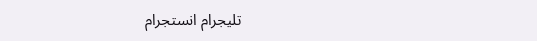تليجرام انستجرام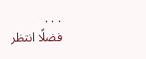. . .
فضلًا انتظر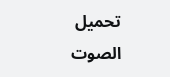تحميل الصوت